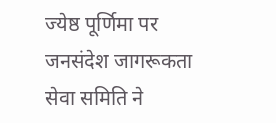ज्येष्ठ पूर्णिमा पर जनसंदेश जागरूकता सेवा समिति ने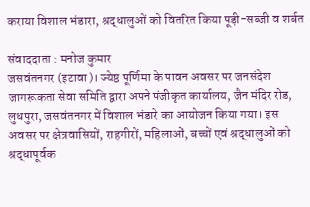कराया विशाल भंडारा, श्रद्धालुओं को वितरित किया पूड़ी-सब्जी व शर्बत

संवाददाता : मनोज कुमार
जसवंतनगर (इटावा)। ज्येष्ठ पूर्णिमा के पावन अवसर पर जनसंदेश जागरूकता सेवा समिति द्वारा अपने पंजीकृत कार्यालय, जैन मंदिर रोड, लुधपुरा, जसवंतनगर में विशाल भंडारे का आयोजन किया गया। इस अवसर पर क्षेत्रवासियों, राहगीरों, महिलाओं, बच्चों एवं श्रद्धालुओं को श्रद्धापूर्वक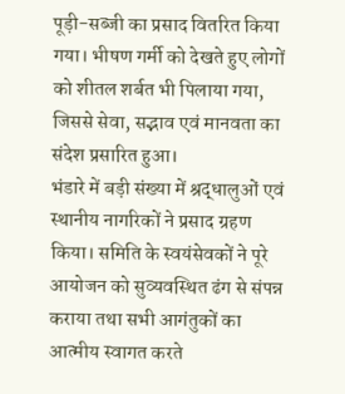पूड़ी-सब्जी का प्रसाद वितरित किया गया। भीषण गर्मी को देखते हुए लोगों को शीतल शर्बत भी पिलाया गया, जिससे सेवा, सद्भाव एवं मानवता का संदेश प्रसारित हुआ।
भंडारे में बड़ी संख्या में श्रद्धालुओं एवं स्थानीय नागरिकों ने प्रसाद ग्रहण किया। समिति के स्वयंसेवकों ने पूरे आयोजन को सुव्यवस्थित ढंग से संपन्न कराया तथा सभी आगंतुकों का आत्मीय स्वागत करते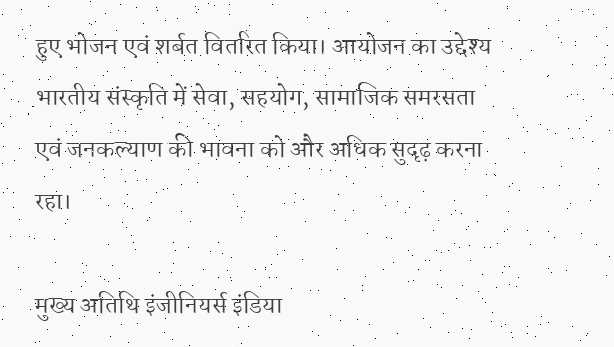हुए भोजन एवं शर्बत वितरित किया। आयोजन का उद्देश्य भारतीय संस्कृति में सेवा, सहयोग, सामाजिक समरसता एवं जनकल्याण की भावना को और अधिक सुदृढ़ करना रहा।

मुख्य अतिथि इंजीनियर्स इंडिया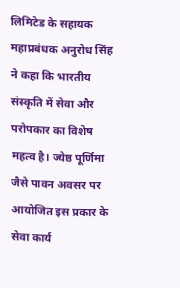लिमिटेड के सहायक महाप्रबंधक अनुरोध सिंह ने कहा कि भारतीय संस्कृति में सेवा और परोपकार का विशेष महत्व है। ज्येष्ठ पूर्णिमा जैसे पावन अवसर पर आयोजित इस प्रकार के सेवा कार्य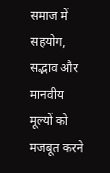समाज में सहयोग, सद्भाव और मानवीय मूल्यों को मजबूत करने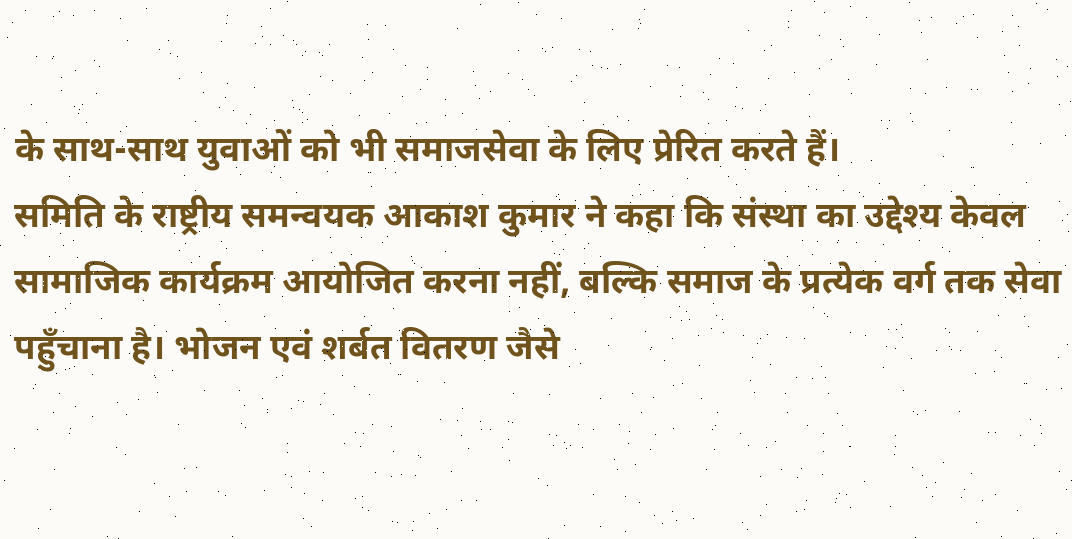के साथ-साथ युवाओं को भी समाजसेवा के लिए प्रेरित करते हैं।
समिति के राष्ट्रीय समन्वयक आकाश कुमार ने कहा कि संस्था का उद्देश्य केवल सामाजिक कार्यक्रम आयोजित करना नहीं, बल्कि समाज के प्रत्येक वर्ग तक सेवा पहुँचाना है। भोजन एवं शर्बत वितरण जैसे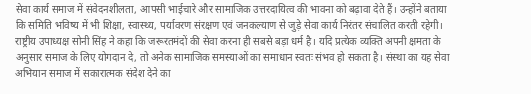सेवा कार्य समाज में संवेदनशीलता, आपसी भाईचारे और सामाजिक उत्तरदायित्व की भावना को बढ़ावा देते हैं। उन्होंने बताया कि समिति भविष्य में भी शिक्षा, स्वास्थ्य, पर्यावरण संरक्षण एवं जनकल्याण से जुड़े सेवा कार्य निरंतर संचालित करती रहेगी।
राष्ट्रीय उपाध्यक्ष सोनी सिंह ने कहा कि जरूरतमंदों की सेवा करना ही सबसे बड़ा धर्म है। यदि प्रत्येक व्यक्ति अपनी क्षमता के अनुसार समाज के लिए योगदान दे, तो अनेक सामाजिक समस्याओं का समाधान स्वतः संभव हो सकता है। संस्था का यह सेवा अभियान समाज में सकारात्मक संदेश देने का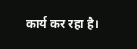कार्य कर रहा है।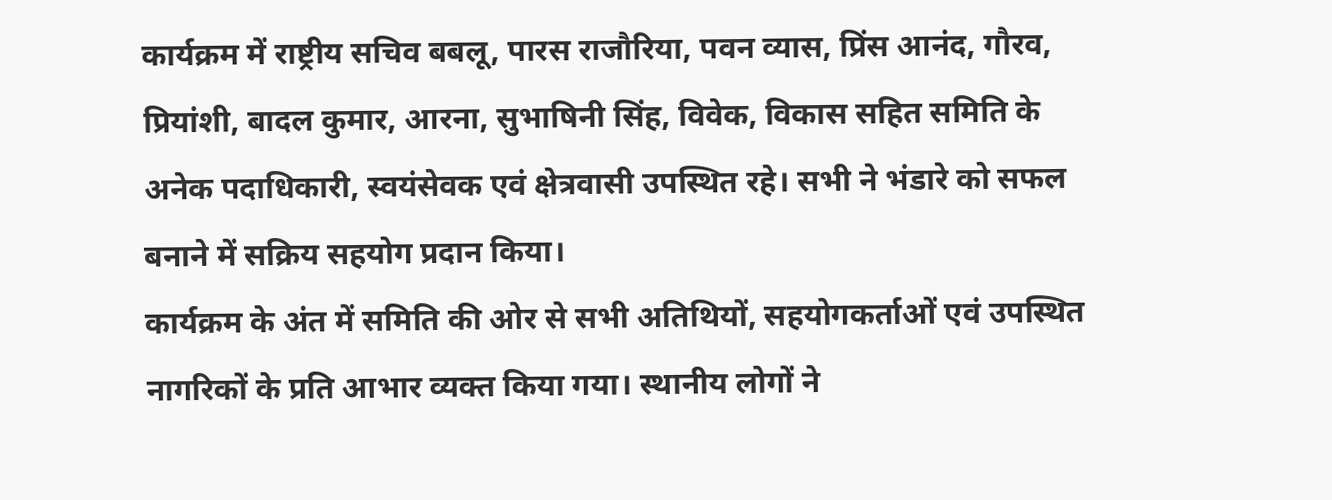कार्यक्रम में राष्ट्रीय सचिव बबलू, पारस राजौरिया, पवन व्यास, प्रिंस आनंद, गौरव, प्रियांशी, बादल कुमार, आरना, सुभाषिनी सिंह, विवेक, विकास सहित समिति के अनेक पदाधिकारी, स्वयंसेवक एवं क्षेत्रवासी उपस्थित रहे। सभी ने भंडारे को सफल बनाने में सक्रिय सहयोग प्रदान किया।
कार्यक्रम के अंत में समिति की ओर से सभी अतिथियों, सहयोगकर्ताओं एवं उपस्थित नागरिकों के प्रति आभार व्यक्त किया गया। स्थानीय लोगों ने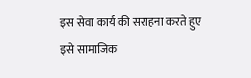इस सेवा कार्य की सराहना करते हुए इसे सामाजिक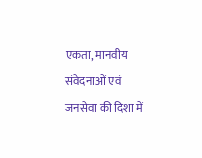एकता, मानवीय संवेदनाओं एवं जनसेवा की दिशा में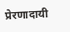प्रेरणादायी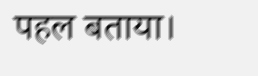पहल बताया।